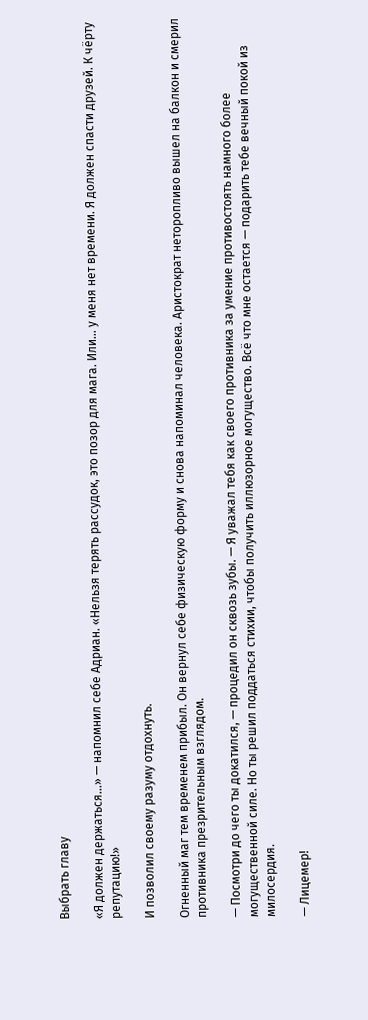Выбрать главу

«Я должен держаться…» — напомнил себе Адриан. «Нельзя терять рассудок, это позор для мага. Или… у меня нет времени. Я должен спасти друзей. К чёрту репутацию!»

И позволил своему разуму отдохнуть.

Огненный маг тем временем прибыл. Он вернул себе физическую форму и снова напоминал человека. Аристократ неторопливо вышел на балкон и смерил противника презрительным взглядом.

— Посмотри до чего ты докатился, — процедил он сквозь зубы. — Я уважал тебя как своего противника за умение противостоять намного более могущественной силе. Но ты решил поддаться стихии, чтобы получить иллюзорное могущество. Всё что мне остается — подарить тебе вечный покой из милосердия.

— Лицемер!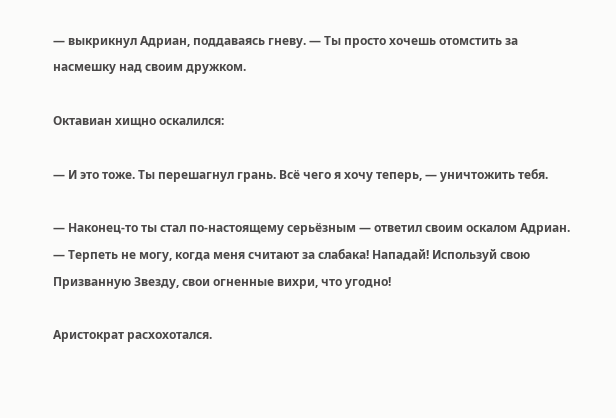— выкрикнул Адриан, поддаваясь гневу. — Ты просто хочешь отомстить за насмешку над своим дружком.

Октавиан хищно оскалился:

— И это тоже. Ты перешагнул грань. Всё чего я хочу теперь, — уничтожить тебя.

— Наконец-то ты стал по-настоящему серьёзным — ответил своим оскалом Адриан. — Терпеть не могу, когда меня считают за слабака! Нападай! Используй свою Призванную Звезду, свои огненные вихри, что угодно!

Аристократ расхохотался.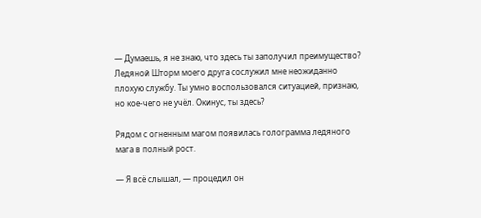— Думаешь, я не знаю, что здесь ты заполучил преимущество? Ледяной Шторм моего друга сослужил мне неожиданно плохую службу. Ты умно воспользовался ситуацией, признаю, но кое-чего не учёл. Окинус, ты здесь?

Рядом с огненным магом появилась голограмма ледяного мага в полный рост.

— Я всё слышал, — процедил он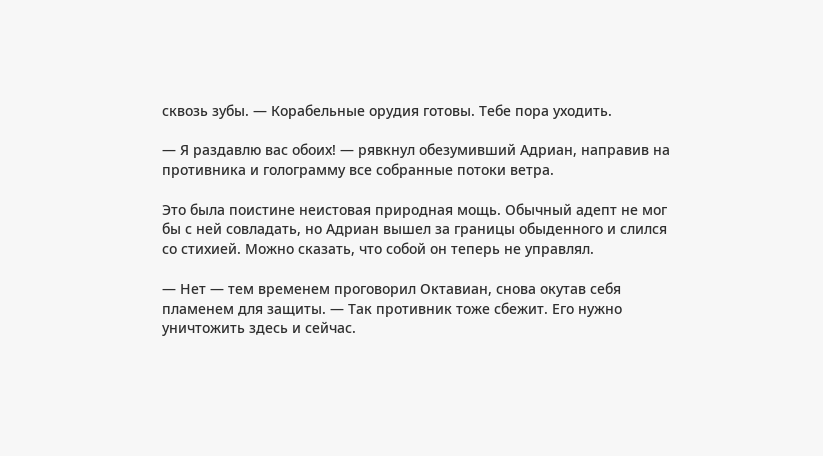сквозь зубы. — Корабельные орудия готовы. Тебе пора уходить.

— Я раздавлю вас обоих! — рявкнул обезумивший Адриан, направив на противника и голограмму все собранные потоки ветра.

Это была поистине неистовая природная мощь. Обычный адепт не мог бы с ней совладать, но Адриан вышел за границы обыденного и слился со стихией. Можно сказать, что собой он теперь не управлял.

— Нет — тем временем проговорил Октавиан, снова окутав себя пламенем для защиты. — Так противник тоже сбежит. Его нужно уничтожить здесь и сейчас.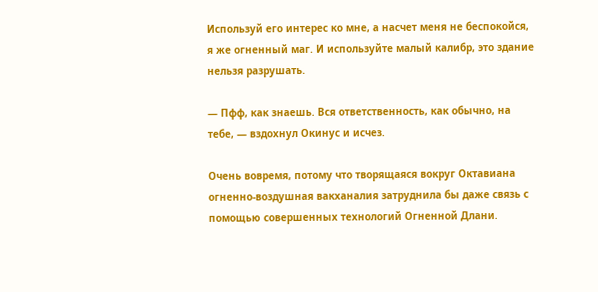Используй его интерес ко мне, а насчет меня не беспокойся, я же огненный маг. И используйте малый калибр, это здание нельзя разрушать.

— Пфф, как знаешь. Вся ответственность, как обычно, на тебе, — вздохнул Окинус и исчез.

Очень вовремя, потому что творящаяся вокруг Октавиана огненно-воздушная вакханалия затруднила бы даже связь с помощью совершенных технологий Огненной Длани.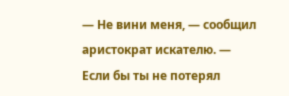— Не вини меня, — сообщил аристократ искателю. — Если бы ты не потерял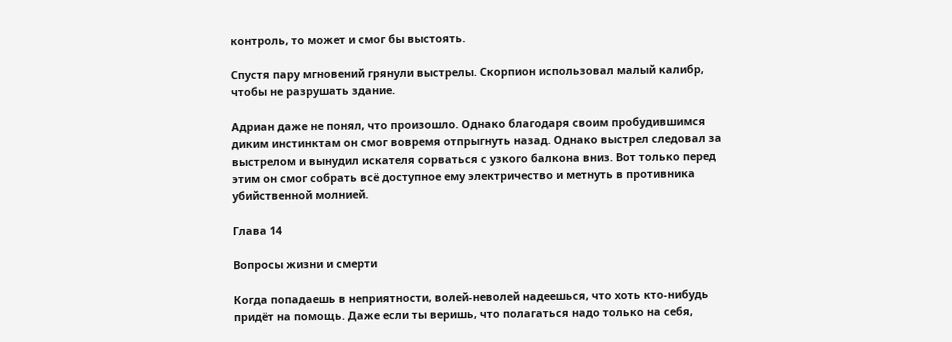контроль, то может и смог бы выстоять.

Спустя пару мгновений грянули выстрелы. Скорпион использовал малый калибр, чтобы не разрушать здание.

Адриан даже не понял, что произошло. Однако благодаря своим пробудившимся диким инстинктам он смог вовремя отпрыгнуть назад. Однако выстрел следовал за выстрелом и вынудил искателя сорваться с узкого балкона вниз. Вот только перед этим он смог собрать всё доступное ему электричество и метнуть в противника убийственной молнией.

Глава 14

Вопросы жизни и смерти

Когда попадаешь в неприятности, волей-неволей надеешься, что хоть кто-нибудь придёт на помощь. Даже если ты веришь, что полагаться надо только на себя,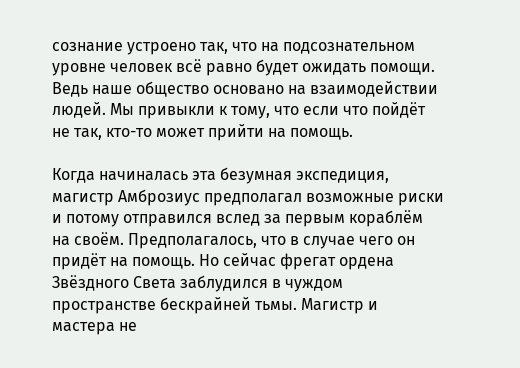сознание устроено так, что на подсознательном уровне человек всё равно будет ожидать помощи. Ведь наше общество основано на взаимодействии людей. Мы привыкли к тому, что если что пойдёт не так, кто-то может прийти на помощь.

Когда начиналась эта безумная экспедиция, магистр Амброзиус предполагал возможные риски и потому отправился вслед за первым кораблём на своём. Предполагалось, что в случае чего он придёт на помощь. Но сейчас фрегат ордена Звёздного Света заблудился в чуждом пространстве бескрайней тьмы. Магистр и мастера не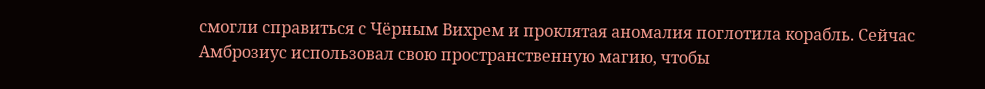смогли справиться с Чёрным Вихрем и проклятая аномалия поглотила корабль. Сейчас Амброзиус использовал свою пространственную магию, чтобы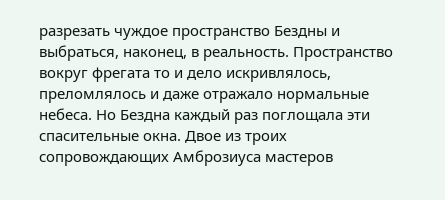разрезать чуждое пространство Бездны и выбраться, наконец, в реальность. Пространство вокруг фрегата то и дело искривлялось, преломлялось и даже отражало нормальные небеса. Но Бездна каждый раз поглощала эти спасительные окна. Двое из троих сопровождающих Амброзиуса мастеров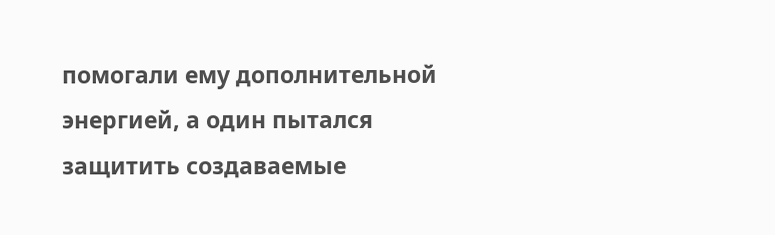помогали ему дополнительной энергией, а один пытался защитить создаваемые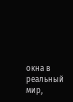окна в реальный мир,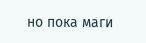но пока маги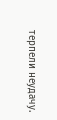терпели неудачу.